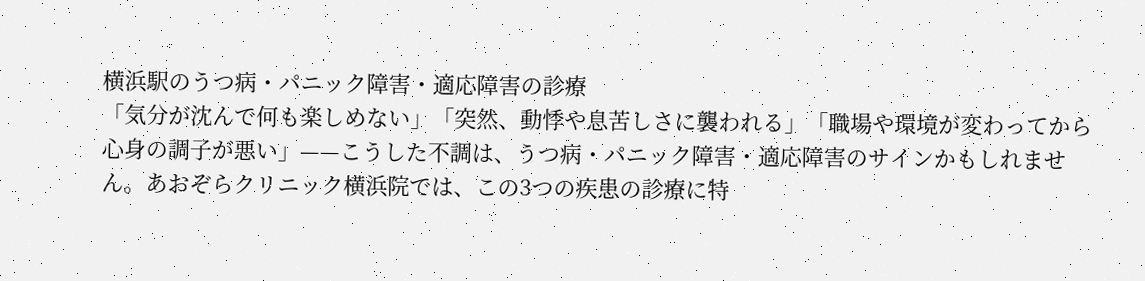横浜駅のうつ病・パニック障害・適応障害の診療
「気分が沈んで何も楽しめない」「突然、動悸や息苦しさに襲われる」「職場や環境が変わってから心身の調子が悪い」——こうした不調は、うつ病・パニック障害・適応障害のサインかもしれません。あおぞらクリニック横浜院では、この3つの疾患の診療に特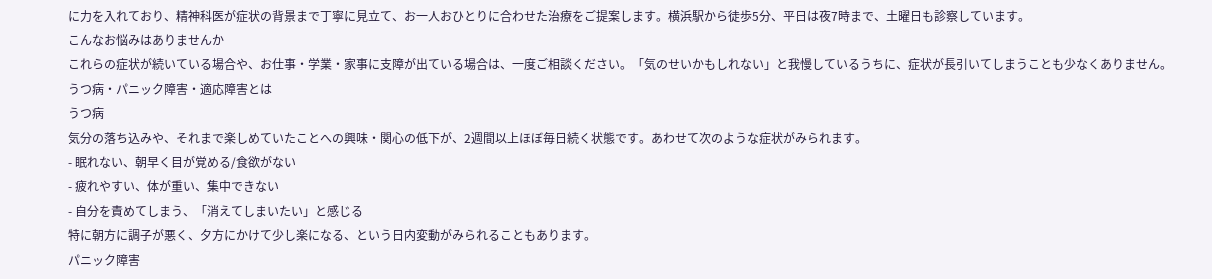に力を入れており、精神科医が症状の背景まで丁寧に見立て、お一人おひとりに合わせた治療をご提案します。横浜駅から徒歩5分、平日は夜7時まで、土曜日も診察しています。
こんなお悩みはありませんか
これらの症状が続いている場合や、お仕事・学業・家事に支障が出ている場合は、一度ご相談ください。「気のせいかもしれない」と我慢しているうちに、症状が長引いてしまうことも少なくありません。
うつ病・パニック障害・適応障害とは
うつ病
気分の落ち込みや、それまで楽しめていたことへの興味・関心の低下が、2週間以上ほぼ毎日続く状態です。あわせて次のような症状がみられます。
- 眠れない、朝早く目が覚める/食欲がない
- 疲れやすい、体が重い、集中できない
- 自分を責めてしまう、「消えてしまいたい」と感じる
特に朝方に調子が悪く、夕方にかけて少し楽になる、という日内変動がみられることもあります。
パニック障害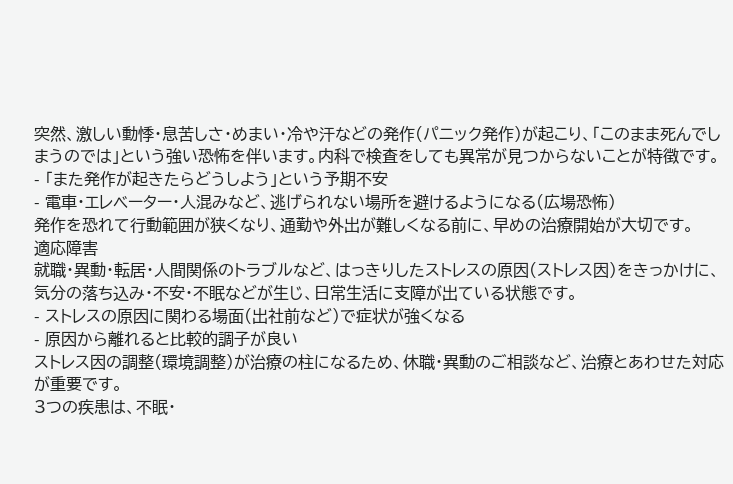突然、激しい動悸・息苦しさ・めまい・冷や汗などの発作(パニック発作)が起こり、「このまま死んでしまうのでは」という強い恐怖を伴います。内科で検査をしても異常が見つからないことが特徴です。
- 「また発作が起きたらどうしよう」という予期不安
- 電車・エレベーター・人混みなど、逃げられない場所を避けるようになる(広場恐怖)
発作を恐れて行動範囲が狭くなり、通勤や外出が難しくなる前に、早めの治療開始が大切です。
適応障害
就職・異動・転居・人間関係のトラブルなど、はっきりしたストレスの原因(ストレス因)をきっかけに、気分の落ち込み・不安・不眠などが生じ、日常生活に支障が出ている状態です。
- ストレスの原因に関わる場面(出社前など)で症状が強くなる
- 原因から離れると比較的調子が良い
ストレス因の調整(環境調整)が治療の柱になるため、休職・異動のご相談など、治療とあわせた対応が重要です。
3つの疾患は、不眠・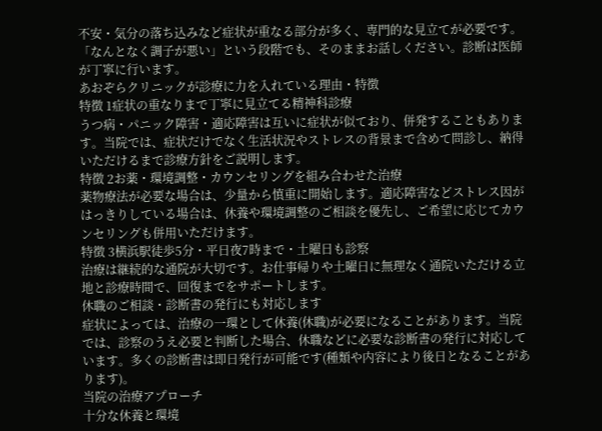不安・気分の落ち込みなど症状が重なる部分が多く、専門的な見立てが必要です。「なんとなく調子が悪い」という段階でも、そのままお話しください。診断は医師が丁寧に行います。
あおぞらクリニックが診療に力を入れている理由・特徴
特徴 1症状の重なりまで丁寧に見立てる精神科診療
うつ病・パニック障害・適応障害は互いに症状が似ており、併発することもあります。当院では、症状だけでなく生活状況やストレスの背景まで含めて問診し、納得いただけるまで診療方針をご説明します。
特徴 2お薬・環境調整・カウンセリングを組み合わせた治療
薬物療法が必要な場合は、少量から慎重に開始します。適応障害などストレス因がはっきりしている場合は、休養や環境調整のご相談を優先し、ご希望に応じてカウンセリングも併用いただけます。
特徴 3横浜駅徒歩5分・平日夜7時まで・土曜日も診察
治療は継続的な通院が大切です。お仕事帰りや土曜日に無理なく通院いただける立地と診療時間で、回復までをサポートします。
休職のご相談・診断書の発行にも対応します
症状によっては、治療の一環として休養(休職)が必要になることがあります。当院では、診察のうえ必要と判断した場合、休職などに必要な診断書の発行に対応しています。多くの診断書は即日発行が可能です(種類や内容により後日となることがあります)。
当院の治療アプローチ
十分な休養と環境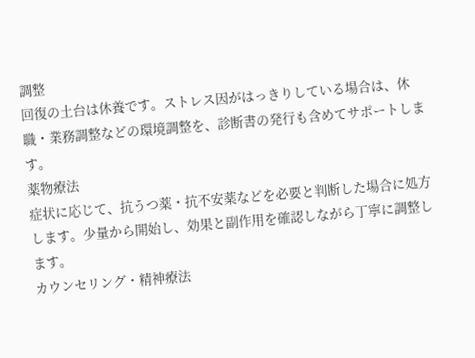調整
回復の土台は休養です。ストレス因がはっきりしている場合は、休職・業務調整などの環境調整を、診断書の発行も含めてサポートします。
薬物療法
症状に応じて、抗うつ薬・抗不安薬などを必要と判断した場合に処方します。少量から開始し、効果と副作用を確認しながら丁寧に調整します。
カウンセリング・精神療法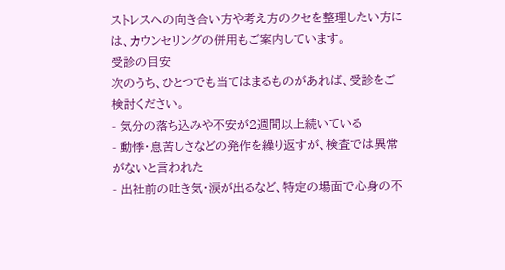ストレスへの向き合い方や考え方のクセを整理したい方には、カウンセリングの併用もご案内しています。
受診の目安
次のうち、ひとつでも当てはまるものがあれば、受診をご検討ください。
- 気分の落ち込みや不安が2週間以上続いている
- 動悸・息苦しさなどの発作を繰り返すが、検査では異常がないと言われた
- 出社前の吐き気・涙が出るなど、特定の場面で心身の不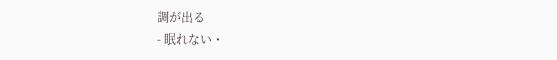調が出る
- 眠れない・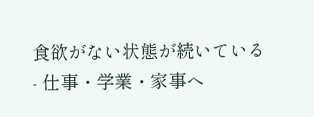食欲がない状態が続いている
- 仕事・学業・家事へ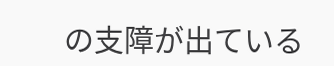の支障が出ている